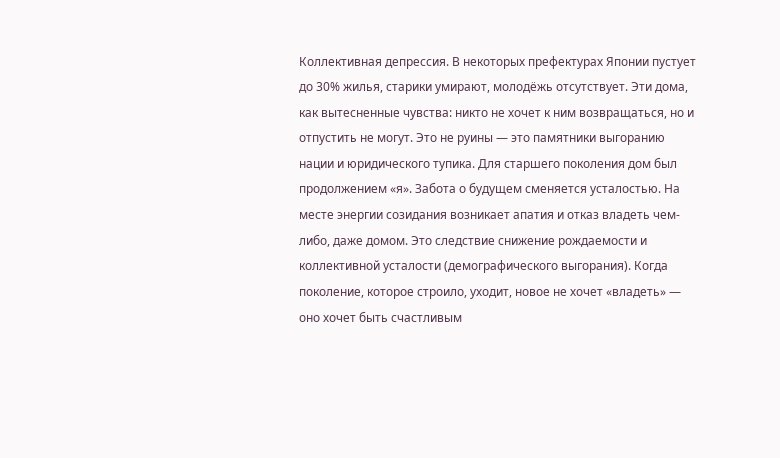Коллективная депрессия. В некоторых префектурах Японии пустует до 30% жилья, старики умирают, молодёжь отсутствует. Эти дома, как вытесненные чувства: никто не хочет к ним возвращаться, но и отпустить не могут. Это не руины — это памятники выгоранию нации и юридического тупика. Для старшего поколения дом был продолжением «я». Забота о будущем сменяется усталостью. На месте энергии созидания возникает апатия и отказ владеть чем-либо, даже домом. Это следствие снижение рождаемости и коллективной усталости (демографического выгорания). Когда поколение, которое строило, уходит, новое не хочет «владеть» — оно хочет быть счастливым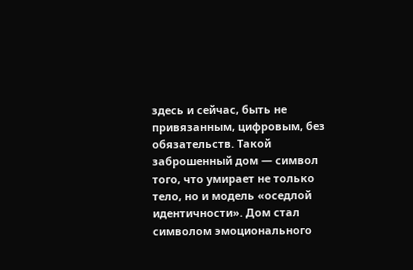здесь и сейчас, быть не привязанным, цифровым, без обязательств. Такой заброшенный дом — символ того, что умирает не только тело, но и модель «оседлой идентичности». Дом стал символом эмоционального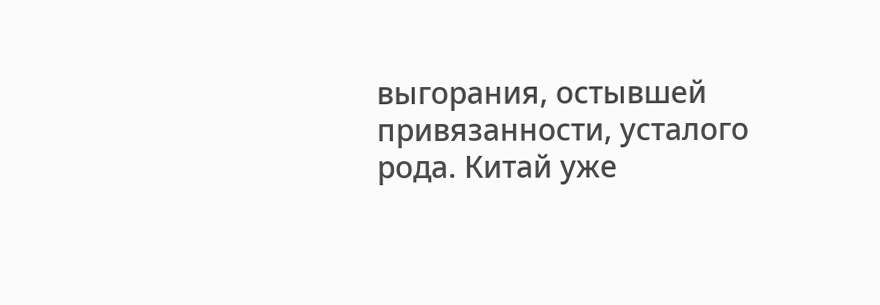выгорания, остывшей привязанности, усталого рода. Китай уже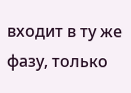входит в ту же фазу, только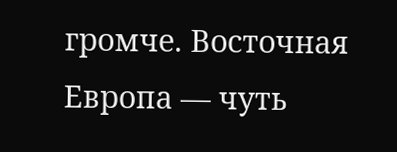громче. Восточная Европа — чуть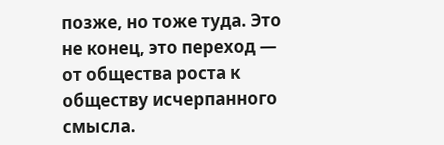позже, но тоже туда. Это не конец, это переход — от общества роста к обществу исчерпанного смысла.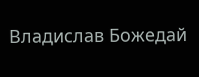Владислав Божедай